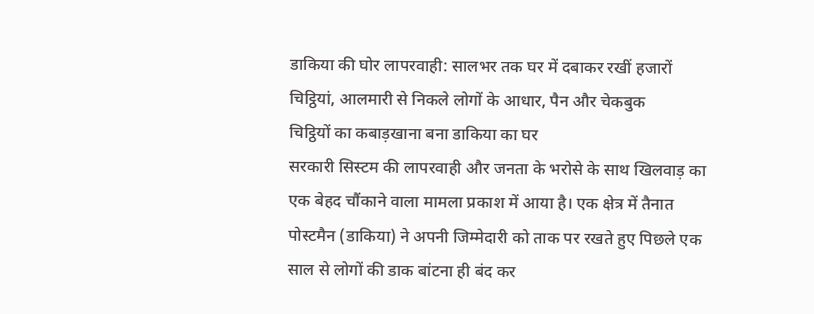डाकिया की घोर लापरवाही: सालभर तक घर में दबाकर रखीं हजारों चिट्ठियां, आलमारी से निकले लोगों के आधार, पैन और चेकबुक
चिट्ठियों का कबाड़खाना बना डाकिया का घर
सरकारी सिस्टम की लापरवाही और जनता के भरोसे के साथ खिलवाड़ का एक बेहद चौंकाने वाला मामला प्रकाश में आया है। एक क्षेत्र में तैनात पोस्टमैन (डाकिया) ने अपनी जिम्मेदारी को ताक पर रखते हुए पिछले एक साल से लोगों की डाक बांटना ही बंद कर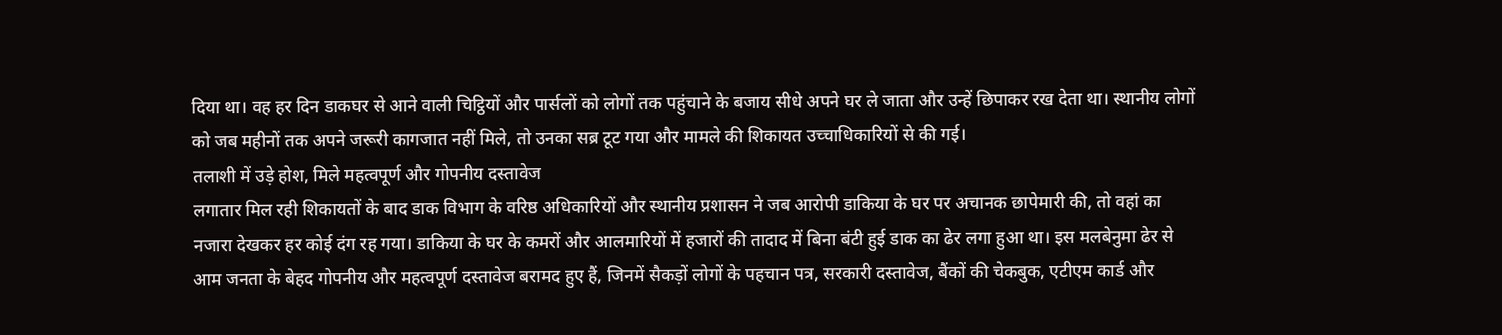दिया था। वह हर दिन डाकघर से आने वाली चिट्ठियों और पार्सलों को लोगों तक पहुंचाने के बजाय सीधे अपने घर ले जाता और उन्हें छिपाकर रख देता था। स्थानीय लोगों को जब महीनों तक अपने जरूरी कागजात नहीं मिले, तो उनका सब्र टूट गया और मामले की शिकायत उच्चाधिकारियों से की गई।
तलाशी में उड़े होश, मिले महत्वपूर्ण और गोपनीय दस्तावेज
लगातार मिल रही शिकायतों के बाद डाक विभाग के वरिष्ठ अधिकारियों और स्थानीय प्रशासन ने जब आरोपी डाकिया के घर पर अचानक छापेमारी की, तो वहां का नजारा देखकर हर कोई दंग रह गया। डाकिया के घर के कमरों और आलमारियों में हजारों की तादाद में बिना बंटी हुई डाक का ढेर लगा हुआ था। इस मलबेनुमा ढेर से आम जनता के बेहद गोपनीय और महत्वपूर्ण दस्तावेज बरामद हुए हैं, जिनमें सैकड़ों लोगों के पहचान पत्र, सरकारी दस्तावेज, बैंकों की चेकबुक, एटीएम कार्ड और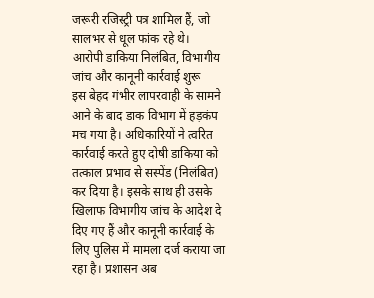जरूरी रजिस्ट्री पत्र शामिल हैं, जो सालभर से धूल फांक रहे थे।
आरोपी डाकिया निलंबित, विभागीय जांच और कानूनी कार्रवाई शुरू
इस बेहद गंभीर लापरवाही के सामने आने के बाद डाक विभाग में हड़कंप मच गया है। अधिकारियों ने त्वरित कार्रवाई करते हुए दोषी डाकिया को तत्काल प्रभाव से सस्पेंड (निलंबित) कर दिया है। इसके साथ ही उसके खिलाफ विभागीय जांच के आदेश दे दिए गए हैं और कानूनी कार्रवाई के लिए पुलिस में मामला दर्ज कराया जा रहा है। प्रशासन अब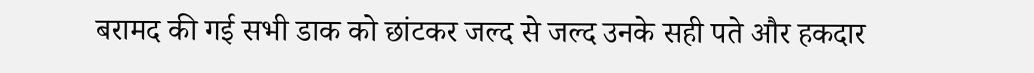बरामद की गई सभी डाक को छांटकर जल्द से जल्द उनके सही पते और हकदार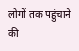लोगों तक पहुंचाने की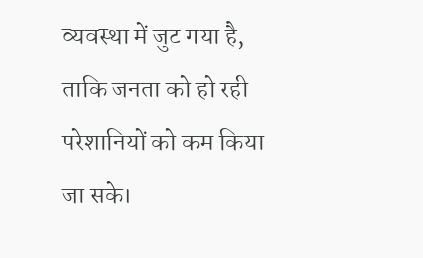व्यवस्था में जुट गया है, ताकि जनता को हो रही परेशानियों को कम किया जा सके।